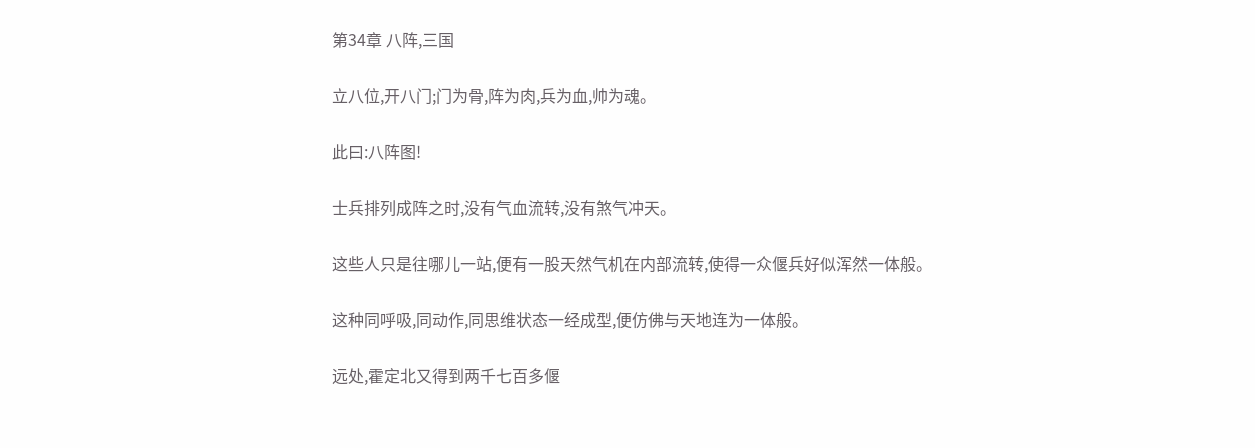第34章 八阵,三国

立八位,开八门;门为骨,阵为肉,兵为血,帅为魂。

此曰:八阵图!

士兵排列成阵之时,没有气血流转,没有煞气冲天。

这些人只是往哪儿一站,便有一股天然气机在内部流转,使得一众偃兵好似浑然一体般。

这种同呼吸,同动作,同思维状态一经成型,便仿佛与天地连为一体般。

远处,霍定北又得到两千七百多偃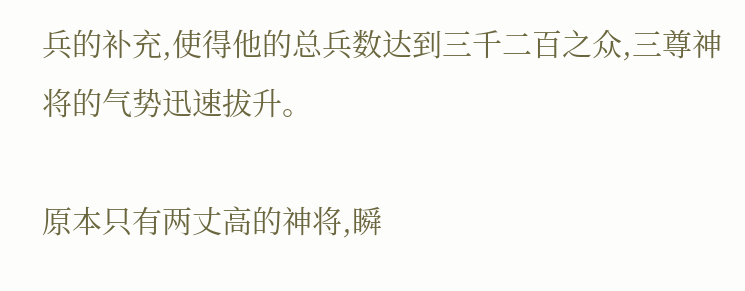兵的补充,使得他的总兵数达到三千二百之众,三尊神将的气势迅速拔升。

原本只有两丈高的神将,瞬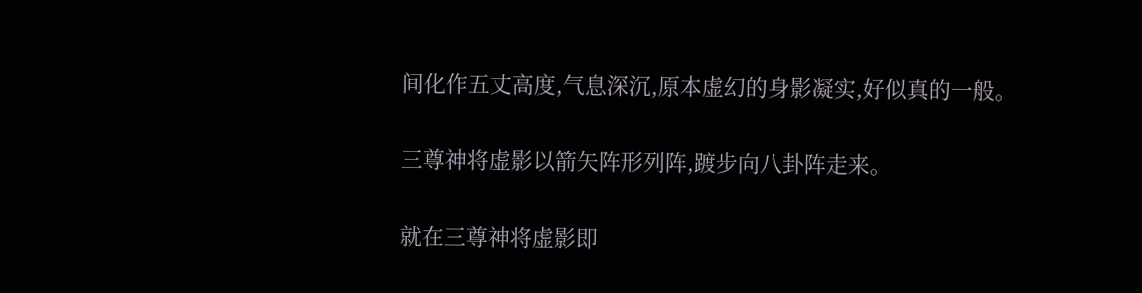间化作五丈高度,气息深沉,原本虚幻的身影凝实,好似真的一般。

三尊神将虚影以箭矢阵形列阵,踱步向八卦阵走来。

就在三尊神将虚影即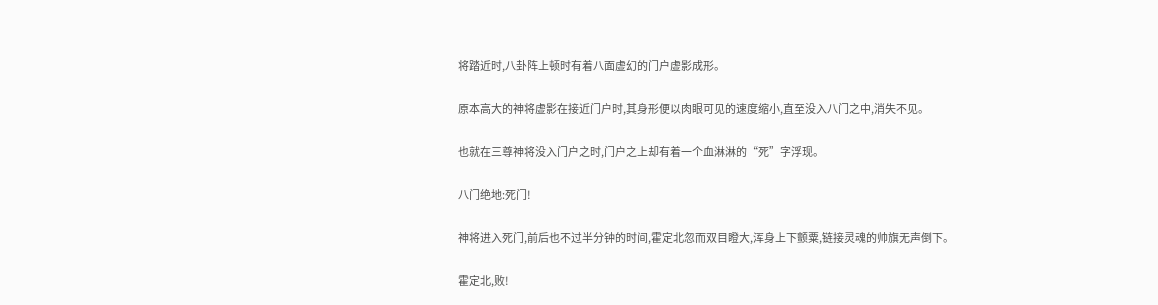将踏近时,八卦阵上顿时有着八面虚幻的门户虚影成形。

原本高大的神将虚影在接近门户时,其身形便以肉眼可见的速度缩小,直至没入八门之中,消失不见。

也就在三尊神将没入门户之时,门户之上却有着一个血淋淋的“死”字浮现。

八门绝地:死门!

神将进入死门,前后也不过半分钟的时间,霍定北忽而双目瞪大,浑身上下颤粟,链接灵魂的帅旗无声倒下。

霍定北,败!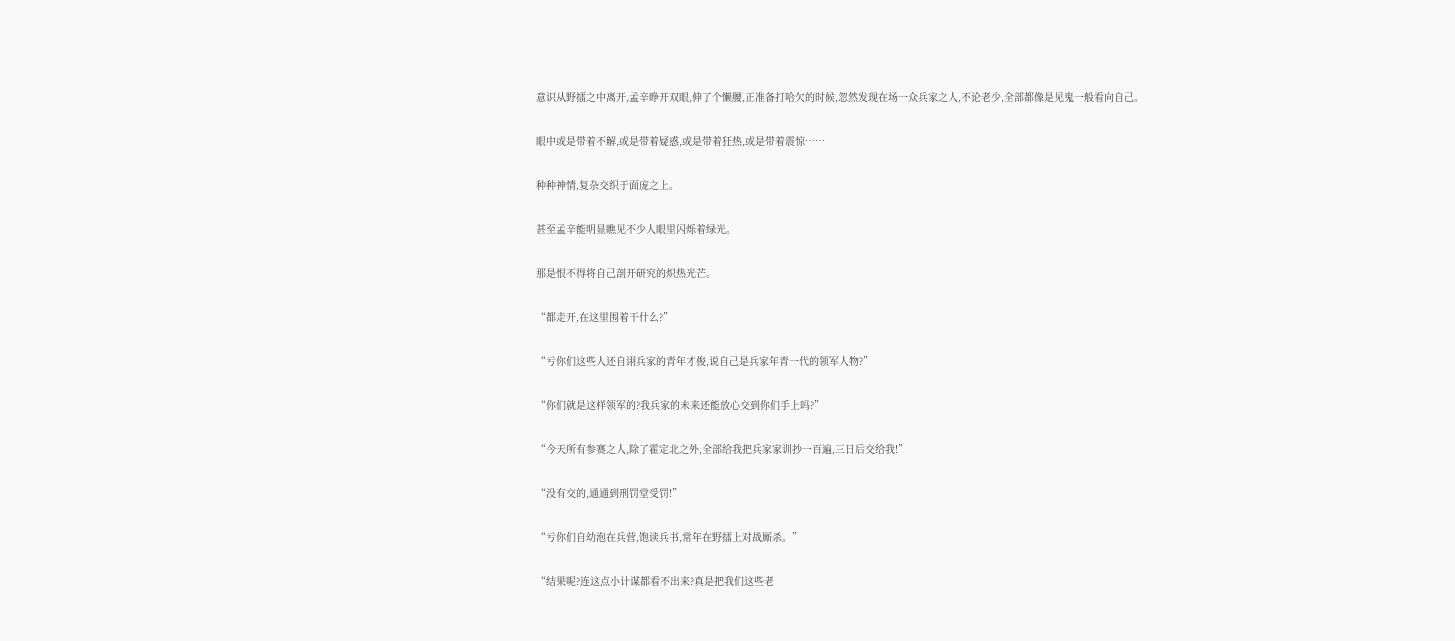意识从野擂之中离开,孟辛睁开双眼,伸了个懒腰,正准备打哈欠的时候,忽然发现在场一众兵家之人,不论老少,全部都像是见鬼一般看向自己。

眼中或是带着不解,或是带着疑惑,或是带着狂热,或是带着震惊……

种种神情,复杂交织于面庞之上。

甚至孟辛能明显瞧见不少人眼里闪烁着绿光。

那是恨不得将自己剖开研究的炽热光芒。

“都走开,在这里围着干什么?”

“亏你们这些人还自诩兵家的青年才俊,说自己是兵家年青一代的领军人物?”

“你们就是这样领军的?我兵家的未来还能放心交到你们手上吗?”

“今天所有参赛之人,除了霍定北之外,全部给我把兵家家训抄一百遍,三日后交给我!”

“没有交的,通通到刑罚堂受罚!”

“亏你们自幼泡在兵营,饱读兵书,常年在野擂上对战厮杀。”

“结果呢?连这点小计谋都看不出来?真是把我们这些老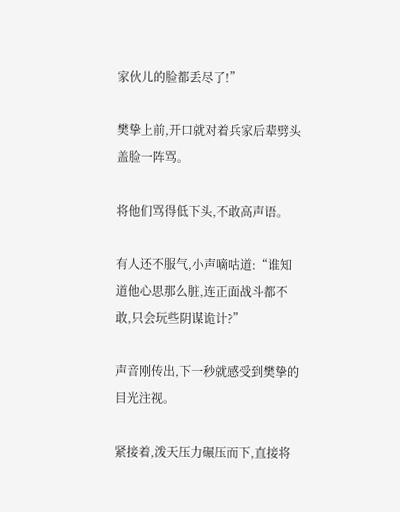家伙儿的脸都丢尽了!”

樊挚上前,开口就对着兵家后辈劈头盖脸一阵骂。

将他们骂得低下头,不敢高声语。

有人还不服气,小声嘀咕道:“谁知道他心思那么脏,连正面战斗都不敢,只会玩些阴谋诡计?”

声音刚传出,下一秒就感受到樊挚的目光注视。

紧接着,泼天压力碾压而下,直接将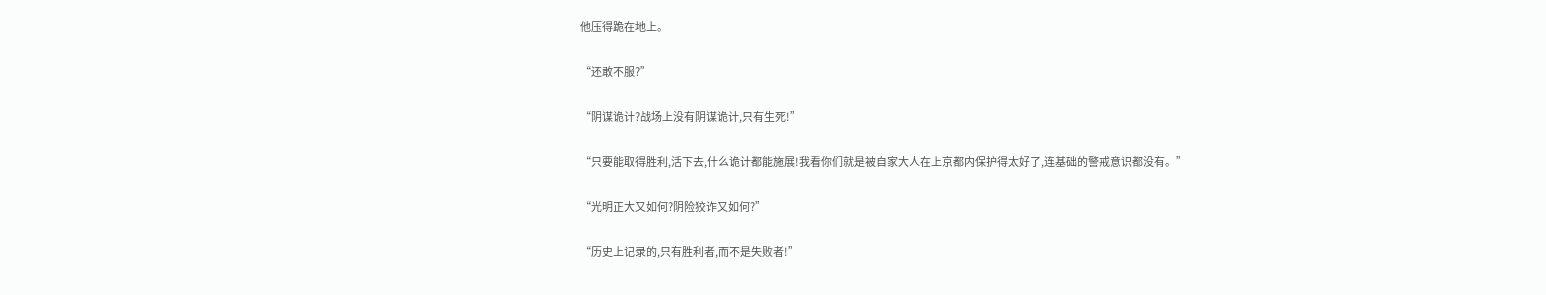他压得跪在地上。

“还敢不服?”

“阴谋诡计?战场上没有阴谋诡计,只有生死!”

“只要能取得胜利,活下去,什么诡计都能施展!我看你们就是被自家大人在上京都内保护得太好了,连基础的警戒意识都没有。”

“光明正大又如何?阴险狡诈又如何?”

“历史上记录的,只有胜利者,而不是失败者!”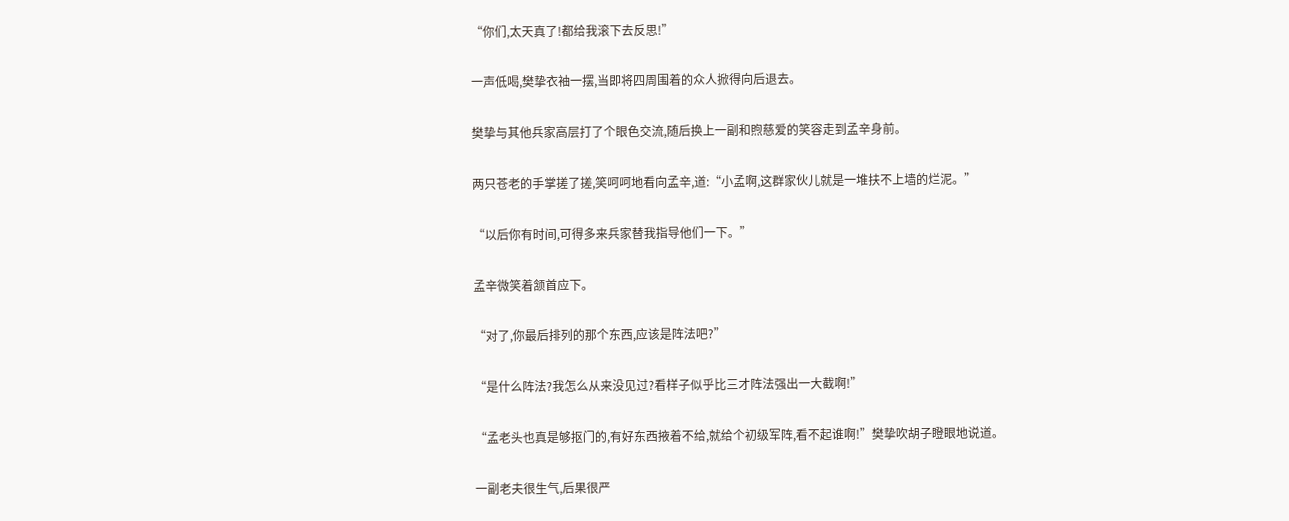“你们,太天真了!都给我滚下去反思!”

一声低喝,樊挚衣袖一摆,当即将四周围着的众人掀得向后退去。

樊挚与其他兵家高层打了个眼色交流,随后换上一副和煦慈爱的笑容走到孟辛身前。

两只苍老的手掌搓了搓,笑呵呵地看向孟辛,道:“小孟啊,这群家伙儿就是一堆扶不上墙的烂泥。”

“以后你有时间,可得多来兵家替我指导他们一下。”

孟辛微笑着颔首应下。

“对了,你最后排列的那个东西,应该是阵法吧?”

“是什么阵法?我怎么从来没见过?看样子似乎比三才阵法强出一大截啊!”

“孟老头也真是够抠门的,有好东西掖着不给,就给个初级军阵,看不起谁啊!”樊挚吹胡子瞪眼地说道。

一副老夫很生气,后果很严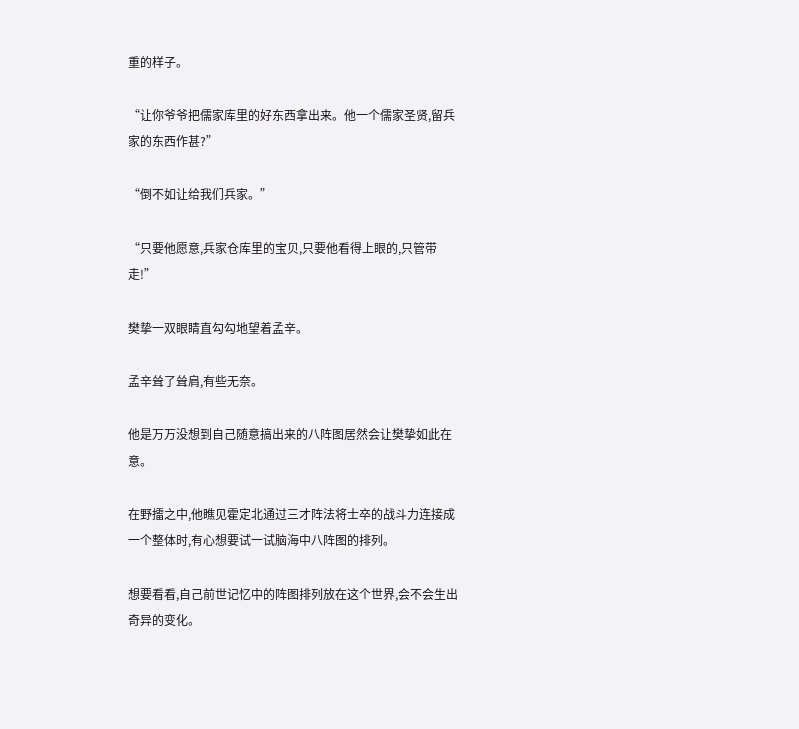重的样子。

“让你爷爷把儒家库里的好东西拿出来。他一个儒家圣贤,留兵家的东西作甚?”

“倒不如让给我们兵家。”

“只要他愿意,兵家仓库里的宝贝,只要他看得上眼的,只管带走!”

樊挚一双眼睛直勾勾地望着孟辛。

孟辛耸了耸肩,有些无奈。

他是万万没想到自己随意搞出来的八阵图居然会让樊挚如此在意。

在野擂之中,他瞧见霍定北通过三才阵法将士卒的战斗力连接成一个整体时,有心想要试一试脑海中八阵图的排列。

想要看看,自己前世记忆中的阵图排列放在这个世界,会不会生出奇异的变化。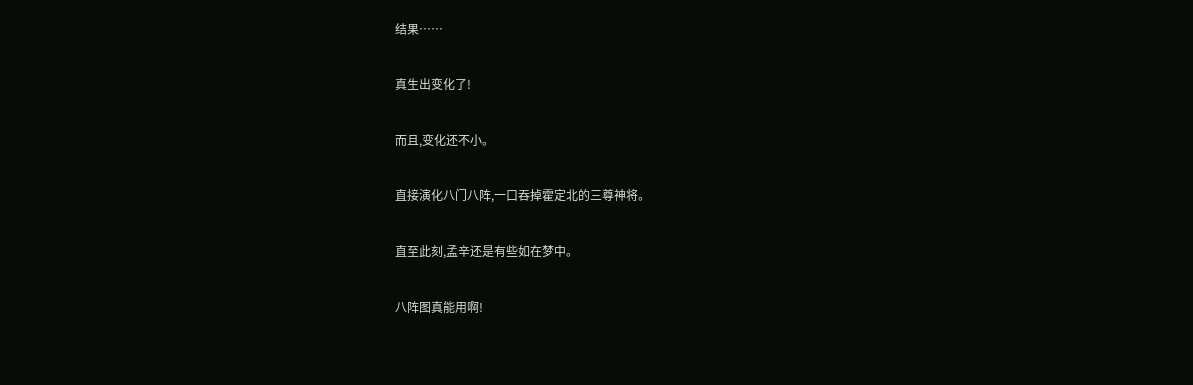结果……

真生出变化了!

而且,变化还不小。

直接演化八门八阵,一口吞掉霍定北的三尊神将。

直至此刻,孟辛还是有些如在梦中。

八阵图真能用啊!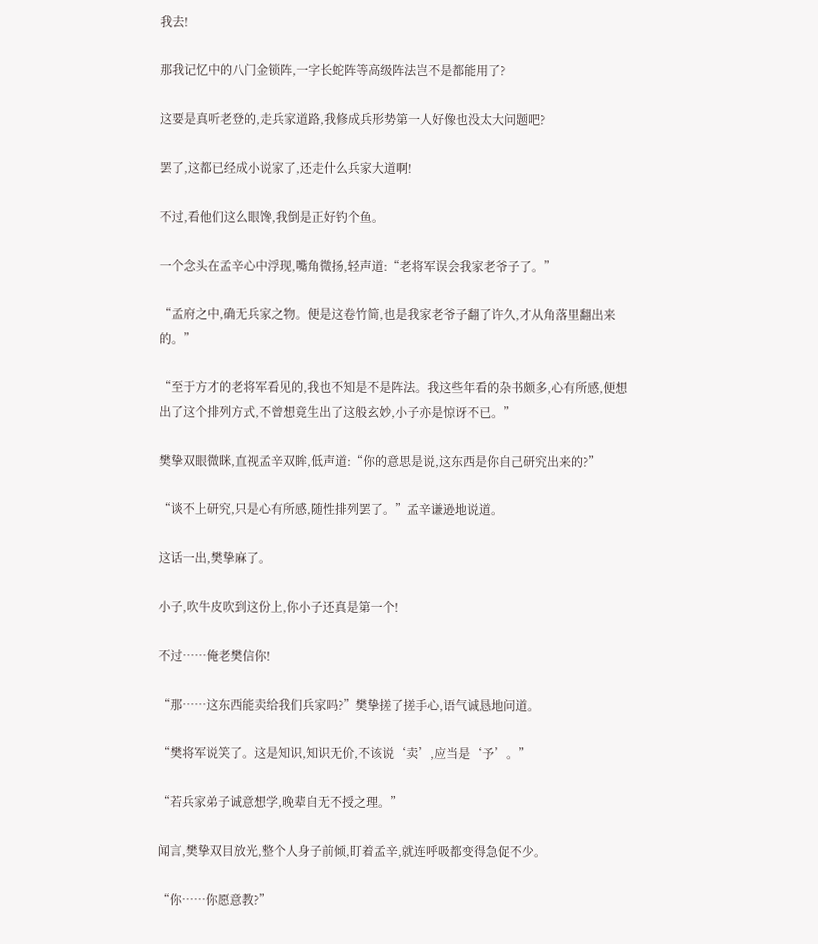我去!

那我记忆中的八门金锁阵,一字长蛇阵等高级阵法岂不是都能用了?

这要是真听老登的,走兵家道路,我修成兵形势第一人好像也没太大问题吧?

罢了,这都已经成小说家了,还走什么兵家大道啊!

不过,看他们这么眼馋,我倒是正好钓个鱼。

一个念头在孟辛心中浮现,嘴角微扬,轻声道:“老将军误会我家老爷子了。”

“孟府之中,确无兵家之物。便是这卷竹简,也是我家老爷子翻了许久,才从角落里翻出来的。”

“至于方才的老将军看见的,我也不知是不是阵法。我这些年看的杂书颇多,心有所感,便想出了这个排列方式,不曾想竟生出了这般玄妙,小子亦是惊讶不已。”

樊挚双眼微眯,直视孟辛双眸,低声道:“你的意思是说,这东西是你自己研究出来的?”

“谈不上研究,只是心有所感,随性排列罢了。”孟辛谦逊地说道。

这话一出,樊挚麻了。

小子,吹牛皮吹到这份上,你小子还真是第一个!

不过……俺老樊信你!

“那……这东西能卖给我们兵家吗?”樊挚搓了搓手心,语气诚恳地问道。

“樊将军说笑了。这是知识,知识无价,不该说‘卖’,应当是‘予’。”

“若兵家弟子诚意想学,晚辈自无不授之理。”

闻言,樊挚双目放光,整个人身子前倾,盯着孟辛,就连呼吸都变得急促不少。

“你……你愿意教?”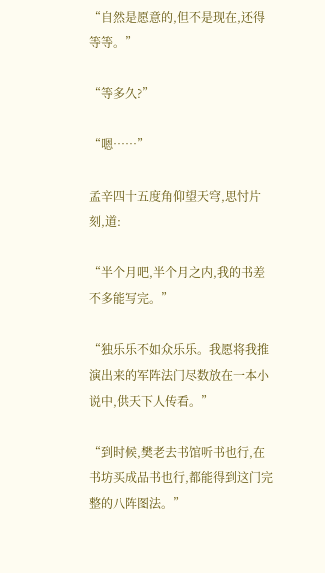“自然是愿意的,但不是现在,还得等等。”

“等多久?”

“嗯……”

孟辛四十五度角仰望天穹,思忖片刻,道:

“半个月吧,半个月之内,我的书差不多能写完。”

“独乐乐不如众乐乐。我愿将我推演出来的军阵法门尽数放在一本小说中,供天下人传看。”

“到时候,樊老去书馆听书也行,在书坊买成品书也行,都能得到这门完整的八阵图法。”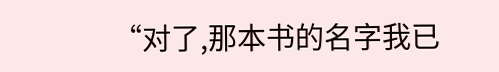“对了,那本书的名字我已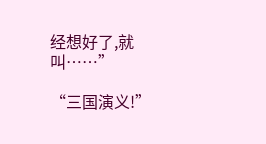经想好了,就叫……”

“三国演义!”